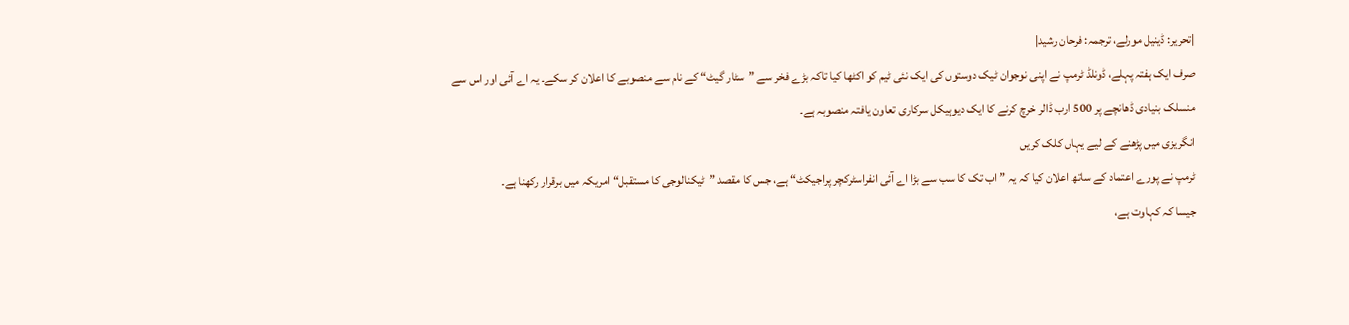|تحریر: ڈینیل مورلے، ترجمہ: فرحان رشید|
صرف ایک ہفتہ پہلے، ڈونلڈ ٹرمپ نے اپنی نوجوان ٹیک دوستوں کی ایک نئی ٹیم کو اکٹھا کیا تاکہ بڑے فخر سے ”سٹار گیٹ“ کے نام سے منصوبے کا اعلان کر سکے۔ یہ اے آئی اور اس سے منسلک بنیادی ڈھانچے پر 500 ارب ڈالر خرچ کرنے کا ایک دیوہیکل سرکاری تعاون یافتہ منصوبہ ہے۔
انگریزی میں پڑھنے کے لیے یہاں کلک کریں
ٹرمپ نے پورے اعتماد کے ساتھ اعلان کیا کہ یہ ”اب تک کا سب سے بڑا اے آئی انفراسٹرکچر پراجیکٹ“ ہے، جس کا مقصد ”ٹیکنالوجی کا مستقبل“ امریکہ میں برقرار رکھنا ہے۔
جیسا کہ کہاوت ہے،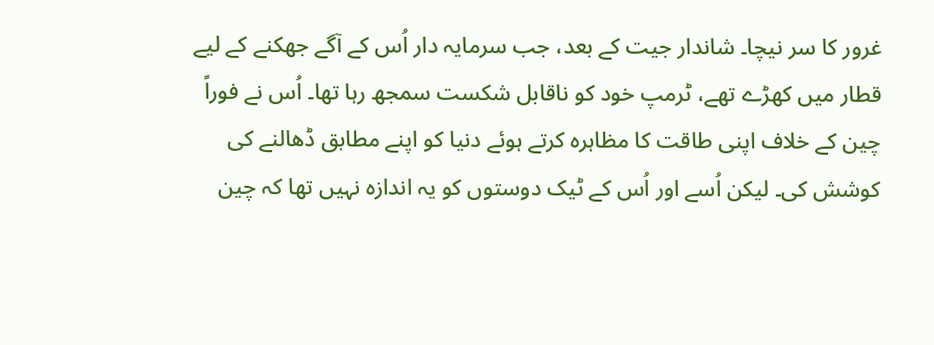غرور کا سر نیچا۔ شاندار جیت کے بعد، جب سرمایہ دار اُس کے آگے جھکنے کے لیے قطار میں کھڑے تھے، ٹرمپ خود کو ناقابل شکست سمجھ رہا تھا۔ اُس نے فوراً چین کے خلاف اپنی طاقت کا مظاہرہ کرتے ہوئے دنیا کو اپنے مطابق ڈھالنے کی کوشش کی۔ لیکن اُسے اور اُس کے ٹیک دوستوں کو یہ اندازہ نہیں تھا کہ چین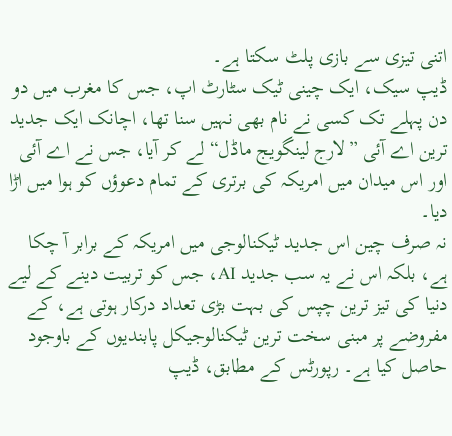اتنی تیزی سے بازی پلٹ سکتا ہے۔
ڈیپ سیک، ایک چینی ٹیک سٹارٹ اپ، جس کا مغرب میں دو دن پہلے تک کسی نے نام بھی نہیں سنا تھا، اچانک ایک جدید ترین اے آئی ”لارج لینگویج ماڈل“ لے کر آیا، جس نے اے آئی اور اس میدان میں امریکہ کی برتری کے تمام دعوؤں کو ہوا میں اڑا دیا۔
نہ صرف چین اس جدید ٹیکنالوجی میں امریکہ کے برابر آ چکا ہے، بلکہ اس نے یہ سب جدید AI، جس کو تربیت دینے کے لیے دنیا کی تیز ترین چپس کی بہت بڑی تعداد درکار ہوتی ہے، کے مفروضے پر مبنی سخت ترین ٹیکنالوجیکل پابندیوں کے باوجود حاصل کیا ہے۔ رپورٹس کے مطابق، ڈیپ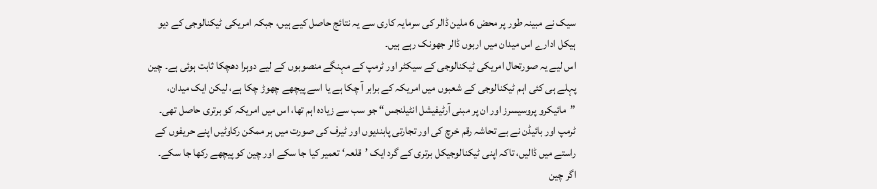سیک نے مبینہ طور پر محض 6 ملین ڈالر کی سرمایہ کاری سے یہ نتائج حاصل کیے ہیں، جبکہ امریکی ٹیکنالوجی کے دیو ہیکل ادارے اس میدان میں اربوں ڈالر جھونک رہے ہیں۔
اس لیے یہ صورتحال امریکی ٹیکنالوجی کے سیکٹر اور ٹرمپ کے مہنگے منصوبوں کے لیے دوہرا دھچکا ثابت ہوئی ہے۔ چین پہلے ہی کئی اہم ٹیکنالوجی کے شعبوں میں امریکہ کے برابر آ چکا ہے یا اسے پیچھے چھوڑ چکا ہے، لیکن ایک میدان، ”مائیکرو پروسیسرز اور ان پر مبنی آرٹیفیشل انٹیلنجس“ جو سب سے زیادہ اہم تھا، اس میں امریکہ کو برتری حاصل تھی۔
ٹرمپ اور بائیڈن نے بے تحاشہ رقم خرچ کی اور تجارتی پابندیوں اور ٹیرف کی صورت میں ہر ممکن رکاوٹیں اپنے حریفوں کے راستے میں ڈالیں، تاکہ اپنی ٹیکنالوجیکل برتری کے گرد ایک ’قلعہ‘ تعمیر کیا جا سکے اور چین کو پیچھے رکھا جا سکے۔
اگر چین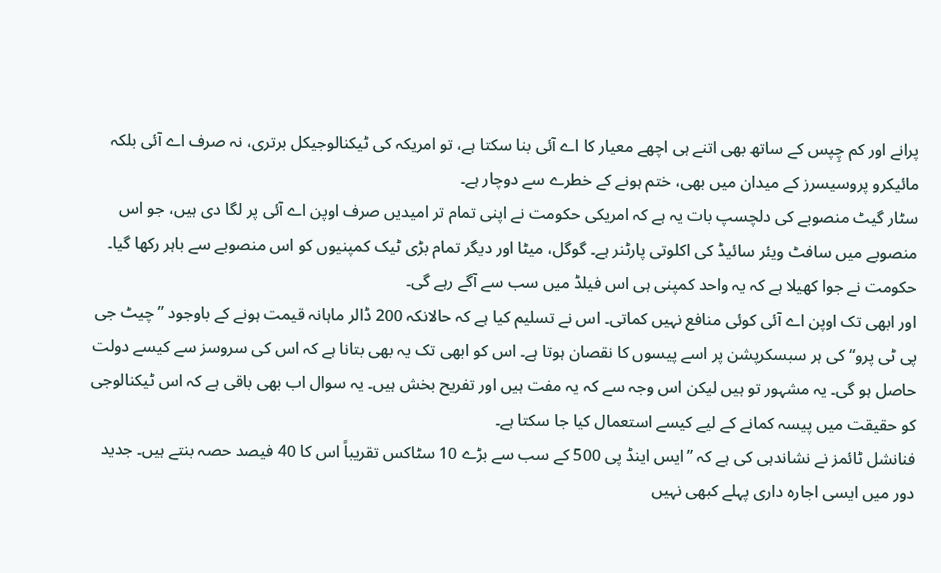پرانے اور کم چِپس کے ساتھ بھی اتنے ہی اچھے معیار کا اے آئی بنا سکتا ہے، تو امریکہ کی ٹیکنالوجیکل برتری، نہ صرف اے آئی بلکہ مائیکرو پروسیسرز کے میدان میں بھی، ختم ہونے کے خطرے سے دوچار ہے۔
سٹار گیٹ منصوبے کی دلچسپ بات یہ ہے کہ امریکی حکومت نے اپنی تمام تر امیدیں صرف اوپن اے آئی پر لگا دی ہیں، جو اس منصوبے میں سافٹ ویئر سائیڈ کی اکلوتی پارٹنر ہے۔ گوگل، میٹا اور دیگر تمام بڑی ٹیک کمپنیوں کو اس منصوبے سے باہر رکھا گیا۔ حکومت نے جوا کھیلا ہے کہ یہ واحد کمپنی ہی اس فیلڈ میں سب سے آگے رہے گی۔
اور ابھی تک اوپن اے آئی کوئی منافع نہیں کماتی۔ اس نے تسلیم کیا ہے کہ حالانکہ 200 ڈالر ماہانہ قیمت ہونے کے باوجود ”چیٹ جی پی ٹی پرو“ کی ہر سبسکرپشن پر اسے پیسوں کا نقصان ہوتا ہے۔ اس کو ابھی تک یہ بھی بتانا ہے کہ اس کی سروسز سے کیسے دولت حاصل ہو گی۔ یہ مشہور تو ہیں لیکن اس وجہ سے کہ یہ مفت ہیں اور تفریح بخش ہیں۔ یہ سوال اب بھی باقی ہے کہ اس ٹیکنالوجی کو حقیقت میں پیسہ کمانے کے لیے کیسے استعمال کیا جا سکتا ہے۔
فنانشل ٹائمز نے نشاندہی کی ہے کہ ”ایس اینڈ پی 500 کے سب سے بڑے 10 سٹاکس تقریباً اس کا 40 فیصد حصہ بنتے ہیں۔ جدید دور میں ایسی اجارہ داری پہلے کبھی نہیں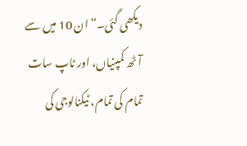دیکھی گئی۔“ ان 10 میں سے آٹھ کمپنیاں، اور ٹاپ سات تمام کی تمام، ٹیکنالوجی کی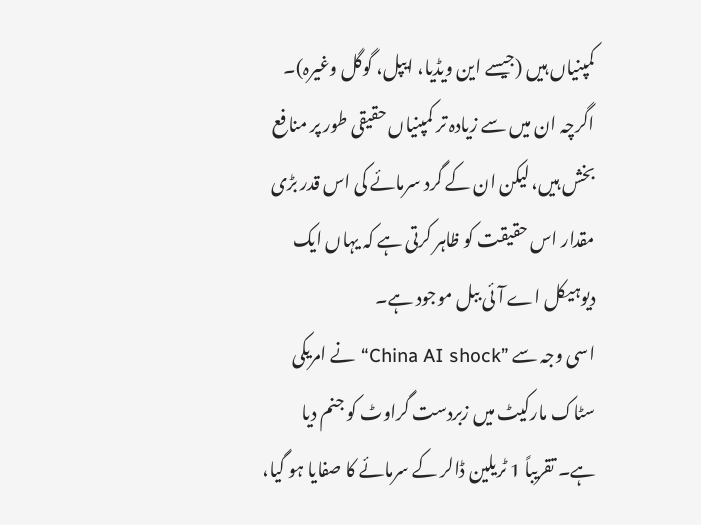کمپنیاں ہیں (جیسے این ویڈیا، ایپل، گوگل وغیرہ)۔ اگرچہ ان میں سے زیادہ تر کمپنیاں حقیقی طور پر منافع بخش ہیں، لیکن ان کے گرد سرمائے کی اس قدر بڑی مقدار اس حقیقت کو ظاہر کرتی ہے کہ یہاں ایک دیوہیکل اے آئی ببل موجود ہے۔
اسی وجہ سے ”China AI shock“ نے امریکی سٹاک مارکیٹ میں زبردست گراوٹ کو جنم دیا ہے۔ تقریباً 1 ٹریلین ڈالر کے سرمائے کا صفایا ہو گیا،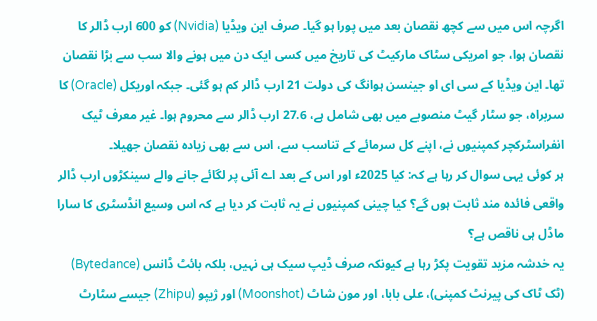اگرچہ اس میں سے کچھ نقصان بعد میں پورا ہو گیا۔ صرف این ویڈیا (Nvidia) کو 600 ارب ڈالر کا نقصان ہوا، جو امریکی سٹاک مارکیٹ کی تاریخ میں کسی ایک دن میں ہونے والا سب سے بڑا نقصان تھا۔ این ویڈیا کے سی ای او جینسن ہوانگ کی دولت 21 ارب ڈالر کم ہو گئی۔ جبکہ اوریکل (Oracle) کا سربراہ، جو سٹار گیٹ منصوبے میں بھی شامل ہے، 27.6 ارب ڈالر سے محروم ہوا۔ غیر معرف ٹیک انفراسٹرکچر کمپنیوں نے، اپنے کل سرمائے کے تناسب سے، اس سے بھی زیادہ نقصان جھیلا۔
ہر کوئی یہی سوال کر رہا ہے کہ: کیا 2025ء اور اس کے بعد اے آئی پر لگائے جانے والے سینکڑوں ارب ڈالر واقعی فائدہ مند ثابت ہوں گے؟ کیا چینی کمپنیوں نے یہ ثابت کر دیا ہے کہ اس وسیع انڈسٹری کا سارا ماڈل ہی ناقص ہے؟
یہ خدشہ مزید تقویت پکڑ رہا ہے کیونکہ صرف ڈیپ سیک ہی نہیں، بلکہ بائٹ ڈانس (Bytedance) (ٹک ٹاک کی پیرنٹ کمپنی)، علی بابا، اور مون شاٹ (Moonshot) اور ژیپو (Zhipu) جیسے سٹارٹ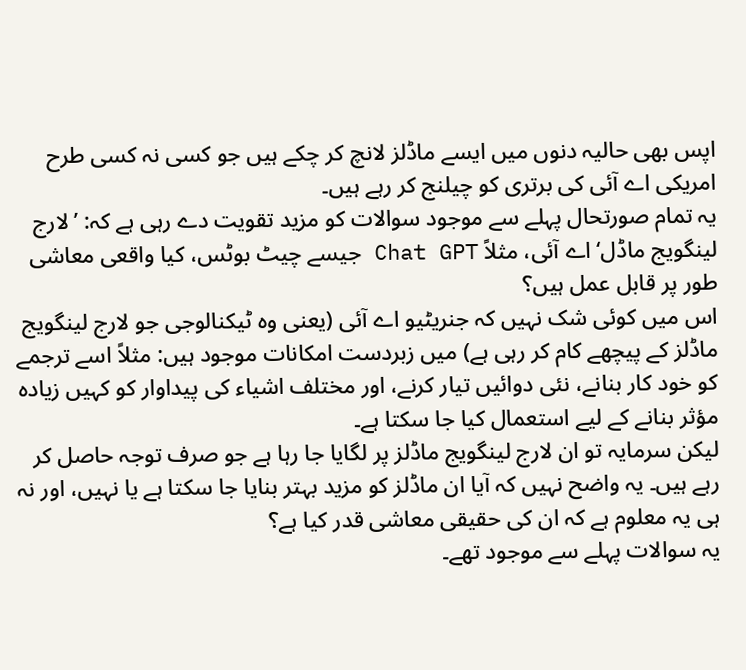اپس بھی حالیہ دنوں میں ایسے ماڈلز لانچ کر چکے ہیں جو کسی نہ کسی طرح امریکی اے آئی کی برتری کو چیلنج کر رہے ہیں۔
یہ تمام صورتحال پہلے سے موجود سوالات کو مزید تقویت دے رہی ہے کہ: ’لارج لینگویج ماڈل‘ اے آئی، مثلاً Chat GPT جیسے چیٹ بوٹس، کیا واقعی معاشی طور پر قابل عمل ہیں؟
اس میں کوئی شک نہیں کہ جنریٹیو اے آئی (یعنی وہ ٹیکنالوجی جو لارج لینگویج ماڈلز کے پیچھے کام کر رہی ہے) میں زبردست امکانات موجود ہیں: مثلاً اسے ترجمے کو خود کار بنانے، نئی دوائیں تیار کرنے، اور مختلف اشیاء کی پیداوار کو کہیں زیادہ مؤثر بنانے کے لیے استعمال کیا جا سکتا ہے۔
لیکن سرمایہ تو ان لارج لینگویج ماڈلز پر لگایا جا رہا ہے جو صرف توجہ حاصل کر رہے ہیں۔ یہ واضح نہیں کہ آیا ان ماڈلز کو مزید بہتر بنایا جا سکتا ہے یا نہیں، اور نہ ہی یہ معلوم ہے کہ ان کی حقیقی معاشی قدر کیا ہے؟
یہ سوالات پہلے سے موجود تھے۔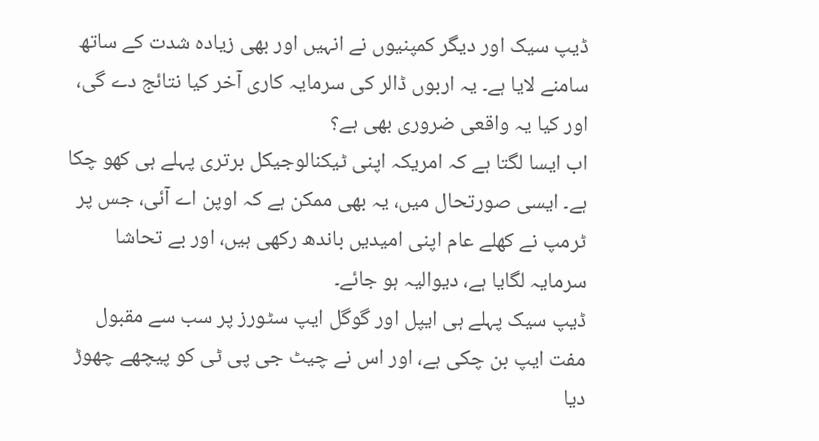ڈیپ سیک اور دیگر کمپنیوں نے انہیں اور بھی زیادہ شدت کے ساتھ سامنے لایا ہے۔ یہ اربوں ڈالر کی سرمایہ کاری آخر کیا نتائج دے گی، اور کیا یہ واقعی ضروری بھی ہے؟
اب ایسا لگتا ہے کہ امریکہ اپنی ٹیکنالوجیکل برتری پہلے ہی کھو چکا ہے۔ ایسی صورتحال میں، یہ بھی ممکن ہے کہ اوپن اے آئی، جس پر ٹرمپ نے کھلے عام اپنی امیدیں باندھ رکھی ہیں، اور بے تحاشا سرمایہ لگایا ہے، دیوالیہ ہو جائے۔
ڈیپ سیک پہلے ہی ایپل اور گوگل ایپ سٹورز پر سب سے مقبول مفت ایپ بن چکی ہے، اور اس نے چیٹ جی پی ٹی کو پیچھے چھوڑ دیا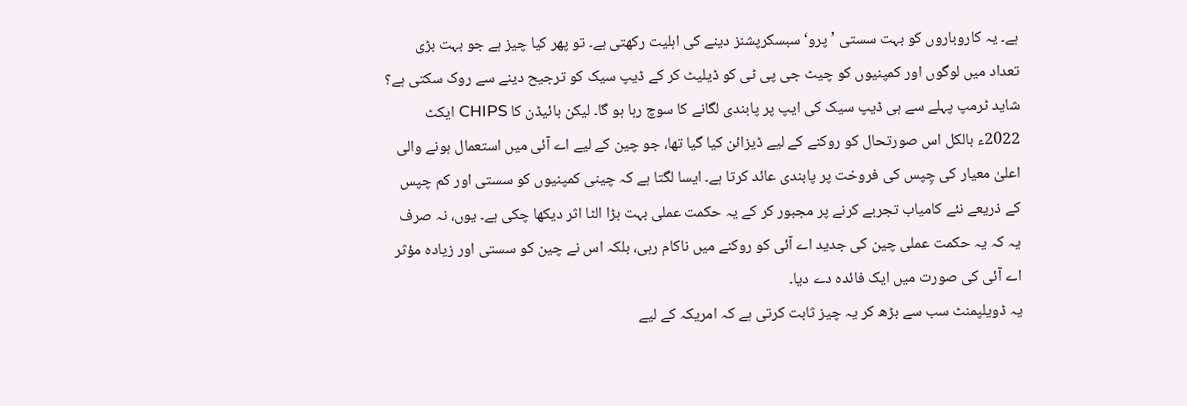ہے۔ یہ کاروباروں کو بہت سستی ’پرو‘ سبسکرپشنز دینے کی اہلیت رکھتی ہے۔ تو پھر کیا چیز ہے جو بہت بڑی تعداد میں لوگوں اور کمپنیوں کو چیٹ جی پی ٹی کو ڈیلیٹ کر کے ڈیپ سیک کو ترجیح دینے سے روک سکتی ہے؟
شاید ٹرمپ پہلے سے ہی ڈیپ سیک کی ایپ پر پابندی لگانے کا سوچ رہا ہو گا۔ لیکن بائیڈن کا CHIPS ایکٹ 2022ء بالکل اس صورتحال کو روکنے کے لیے ڈیزائن کیا گیا تھا، جو چین کے لیے اے آئی میں استعمال ہونے والی اعلیٰ معیار کی چِپس کی فروخت پر پابندی عائد کرتا ہے۔ ایسا لگتا ہے کہ چینی کمپنیوں کو سستی اور کم چپس کے ذریعے نئے کامیاب تجربے کرنے پر مجبور کر کے یہ حکمت عملی بہت بڑا الٹا اثر دیکھا چکی ہے۔ یوں، نہ صرف یہ کہ یہ حکمت عملی چین کی جدید اے آئی کو روکنے میں ناکام رہی، بلکہ اس نے چین کو سستی اور زیادہ مؤثر اے آئی کی صورت میں ایک فائدہ دے دیا۔
یہ ڈویلپمنٹ سب سے بڑھ کر یہ چیز ثابت کرتی ہے کہ امریکہ کے لیے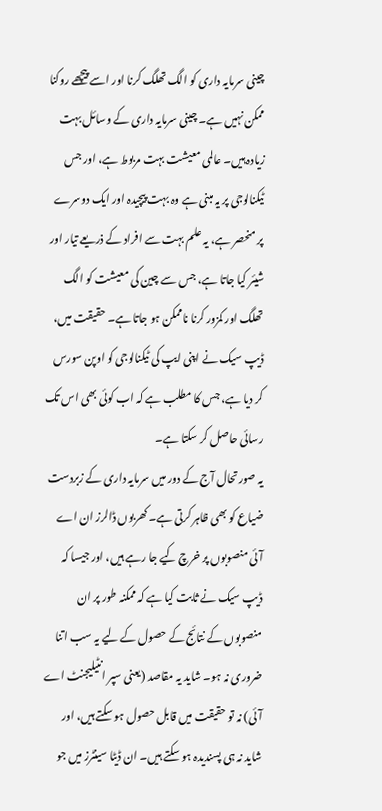چینی سرمایہ داری کو الگ تھلگ کرنا اور اسے پیچھے روکنا ممکن نہیں ہے۔ چینی سرمایہ داری کے وسائل بہت زیادہ ہیں۔ عالمی معیشت بہت مربوط ہے، اور جس ٹیکنالوجی پر یہ مبنی ہے وہ بہت پیچیدہ اور ایک دوسرے پر منحصر ہے، یہ علم بہت سے افراد کے ذریعے تیار اور شیئر کیا جاتا ہے، جس سے چین کی معیشت کو الگ تھلگ اور کمزور کرنا ناممکن ہو جاتا ہے۔ حقیقت میں، ڈیپ سیک نے اپنی ایپ کی ٹیکنالوجی کو اوپن سورس کر دیا ہے، جس کا مطلب ہے کہ اب کوئی بھی اس تک رسائی حاصل کر سکتا ہے۔
یہ صورتحال آج کے دور میں سرمایہ داری کے زبردست ضیاع کو بھی ظاہر کرتی ہے۔ کھربوں ڈالرز ان اے آئی منصوبوں پر خرچ کیے جا رہے ہیں، اور جیسا کہ ڈیپ سیک نے ثابت کیا ہے کہ ممکنہ طور پر ان منصوبوں کے نتائج کے حصول کے لیے یہ سب اتنا ضروری نہ ہو۔ شاید یہ مقاصد (یعنی سپر انٹیلیجنٹ اے آئی) نہ تو حقیقت میں قابل حصول ہو سکتے ہیں، اور شاید نہ ہی پسندیدہ ہو سکتے ہیں۔ ان ڈیٹا سینٹرز میں جو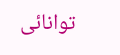توانائی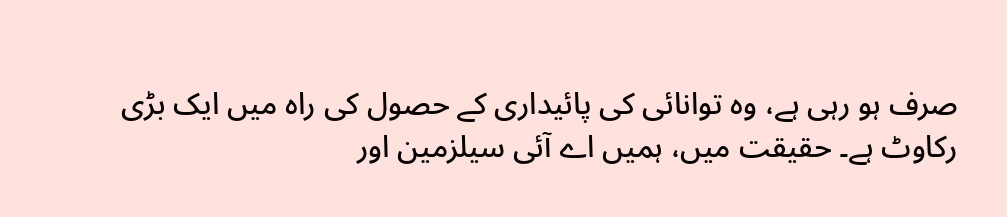صرف ہو رہی ہے، وہ توانائی کی پائیداری کے حصول کی راہ میں ایک بڑی رکاوٹ ہے۔ حقیقت میں، ہمیں اے آئی سیلزمین اور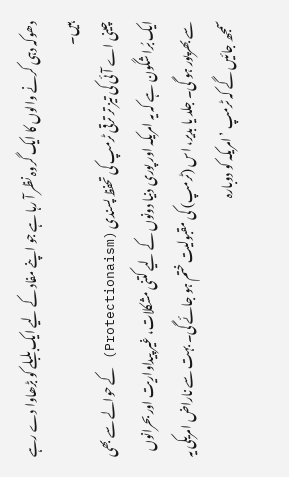دھوکہ دہی کرنے والوں کا ایک گروہ نظر آ رہا ہے جو اپنے مفاد کے لیے ایک بلبلے کو بڑھاوا دے رہے ہیں۔
چینی اے آئی کی تیز تر ترقی ٹرمپ کی تحفظ پسندی (Protectionaism) کے حوالے سے بھی ایک بُرا شگون ہے کہ یہ امریکہ اور پوری دنیا دونوں کے لیے کتنی مشکلات، غیر پیداواریت اور بحرانوں سے بھرپور ہو گی۔ جلد یا بدیر، اس (ٹرمپ) کی مقبولیت ختم ہو جائے گی۔ بہت سے ناراض امریکی یہ سمجھ جائیں گے کہ ٹرمپ ’امریکہ کو دوبارہ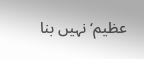عظیم‘ نہیں بنا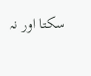سکتا اور نہ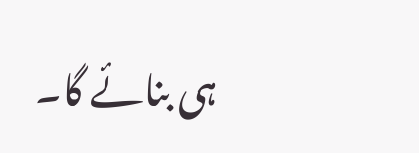ہی بنائے گا۔